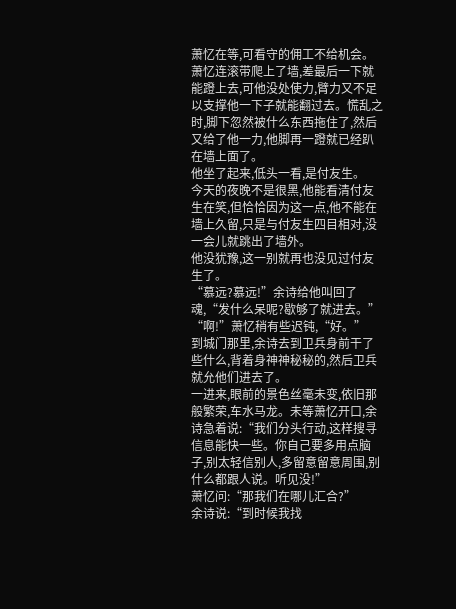萧忆在等,可看守的佣工不给机会。萧忆连滚带爬上了墙,差最后一下就能蹬上去,可他没处使力,臂力又不足以支撑他一下子就能翻过去。慌乱之时,脚下忽然被什么东西拖住了,然后又给了他一力,他脚再一蹬就已经趴在墙上面了。
他坐了起来,低头一看,是付友生。
今天的夜晚不是很黑,他能看清付友生在笑,但恰恰因为这一点,他不能在墙上久留,只是与付友生四目相对,没一会儿就跳出了墙外。
他没犹豫,这一别就再也没见过付友生了。
“慕远?慕远!”余诗给他叫回了魂,“发什么呆呢?歇够了就进去。”
“啊!”萧忆稍有些迟钝,“好。”
到城门那里,余诗去到卫兵身前干了些什么,背着身神神秘秘的,然后卫兵就允他们进去了。
一进来,眼前的景色丝毫未变,依旧那般繁荣,车水马龙。未等萧忆开口,余诗急着说:“我们分头行动,这样搜寻信息能快一些。你自己要多用点脑子,别太轻信别人,多留意留意周围,别什么都跟人说。听见没!”
萧忆问:“那我们在哪儿汇合?”
余诗说:“到时候我找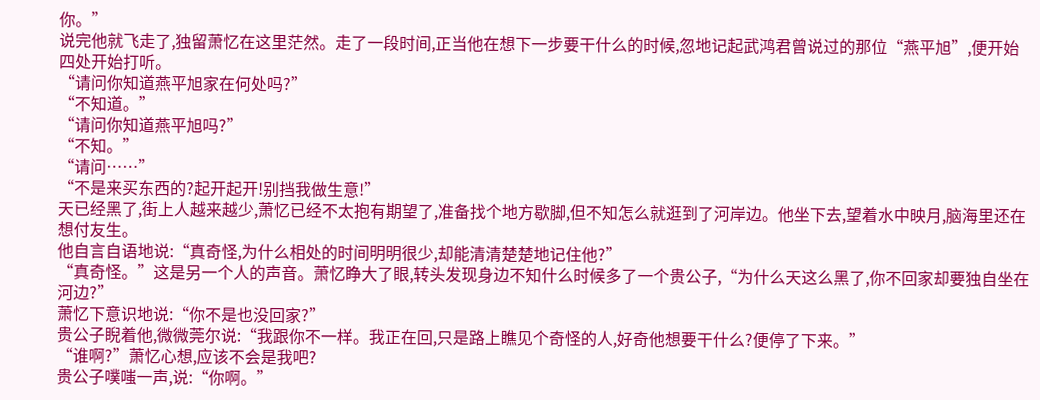你。”
说完他就飞走了,独留萧忆在这里茫然。走了一段时间,正当他在想下一步要干什么的时候,忽地记起武鸿君曾说过的那位“燕平旭”,便开始四处开始打听。
“请问你知道燕平旭家在何处吗?”
“不知道。”
“请问你知道燕平旭吗?”
“不知。”
“请问……”
“不是来买东西的?起开起开!别挡我做生意!”
天已经黑了,街上人越来越少,萧忆已经不太抱有期望了,准备找个地方歇脚,但不知怎么就逛到了河岸边。他坐下去,望着水中映月,脑海里还在想付友生。
他自言自语地说:“真奇怪,为什么相处的时间明明很少,却能清清楚楚地记住他?”
“真奇怪。”这是另一个人的声音。萧忆睁大了眼,转头发现身边不知什么时候多了一个贵公子,“为什么天这么黑了,你不回家却要独自坐在河边?”
萧忆下意识地说:“你不是也没回家?”
贵公子睨着他,微微莞尔说:“我跟你不一样。我正在回,只是路上瞧见个奇怪的人,好奇他想要干什么?便停了下来。”
“谁啊?”萧忆心想,应该不会是我吧?
贵公子噗嗤一声,说:“你啊。”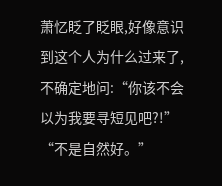萧忆眨了眨眼,好像意识到这个人为什么过来了,不确定地问:“你该不会以为我要寻短见吧?!”
“不是自然好。”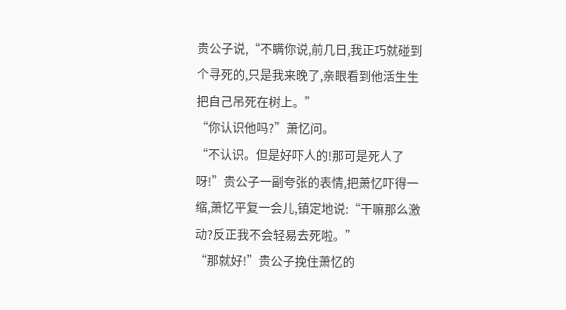贵公子说,“不瞒你说,前几日,我正巧就碰到个寻死的,只是我来晚了,亲眼看到他活生生把自己吊死在树上。”
“你认识他吗?”萧忆问。
“不认识。但是好吓人的!那可是死人了呀!”贵公子一副夸张的表情,把萧忆吓得一缩,萧忆平复一会儿,镇定地说:“干嘛那么激动?反正我不会轻易去死啦。”
“那就好!”贵公子挽住萧忆的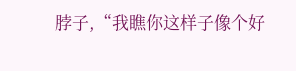脖子,“我瞧你这样子像个好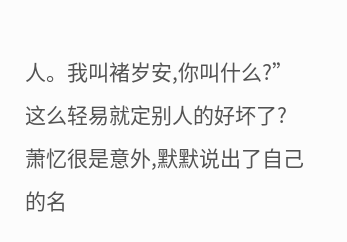人。我叫褚岁安,你叫什么?”
这么轻易就定别人的好坏了?萧忆很是意外,默默说出了自己的名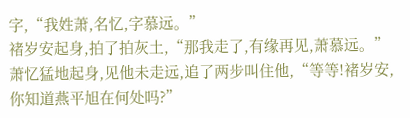字,“我姓萧,名忆,字慕远。”
褚岁安起身,拍了拍灰土,“那我走了,有缘再见,萧慕远。”
萧忆猛地起身,见他未走远,追了两步叫住他,“等等!褚岁安,你知道燕平旭在何处吗?”